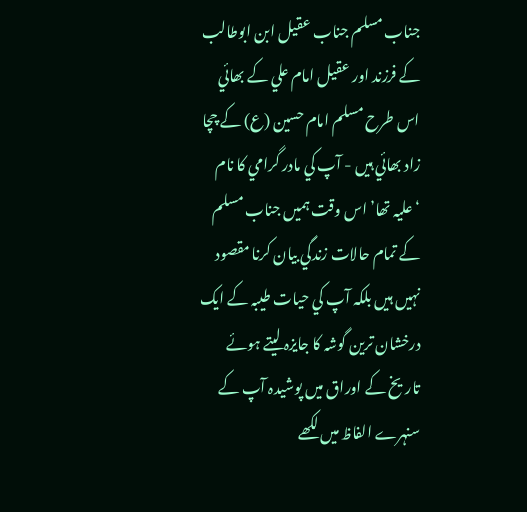جناب مسلم جناب عقيل ابن ابوطالب کے فرزند اور عقيل امام علي کے بھائي اس طرح مسلم امام حسين (ع) کے چچا زاد بھائي ہيں - آپ کي مادر گرامي کا نام ‘عليہ تھا’ اس وقت ہميں جناب مسلم کے تمام حالات زندگي بيان کرنا مقصود نہيں ہيں بلکہ آپ کي حيات طيبہ کے ايک درخشان ترين گوشہ کا جايزہ ليتے ہوئے تاريخ کے اوراق ميں پوشيدہ آپ کے سنہرے الفاظ ميں لکھے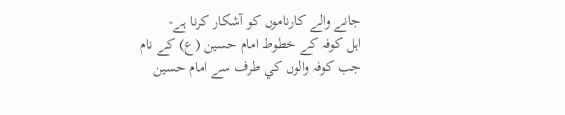جانے والے کارناموں کو آشکار کرنا ہے-
اہل کوفہ کے خطوط امام حسين (ع) کے نام
جب کوفہ والوں کي طرف سے امام حسين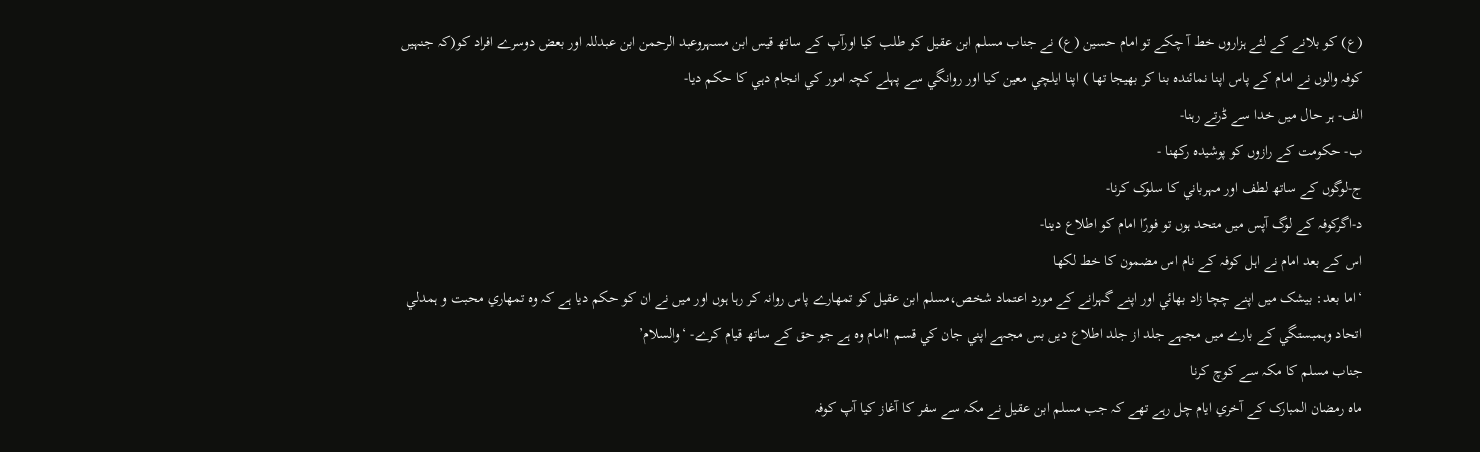(ع) کو بلانے کے لئے ہزاروں خط آ چکے تو امام حسين (ع) نے جناب مسلم ابن عقيل کو طلب کيا اورآپ کے ساتھ قيس ابن مسہروعبد الرحمن ابن عبدللہ اور بعض دوسرے افراد کو(کہ جنہيں کوفہ والوں نے امام کے پاس اپنا نمائندہ بنا کر بھيجا تھا ) اپنا ايلچي معين کيا اور روانگي سے پہلے کچہ امور کي انجام دہي کا حکم ديا-
الف- ہر حال ميں خدا سے ڈرتے رہنا-
ب- حکومت کے رازوں کو پوشيدہ رکھنا -
ج-لوگوں کے ساتھ لطف اور مہرباني کا سلوک کرنا-
د-اگرکوفہ کے لوگ آپس ميں متحد ہوں تو فورًا امام کو اطلاع دينا-
اس کے بعد امام نے اہل کوفہ کے نام اس مضمون کا خط لکھا
‘اما بعد: بيشک ميں اپنے چچا زاد بھائي اور اپنے گہرانے کے مورد اعتماد شخص،مسلم ابن عقيل کو تمھارے پاس روانہ کر رہا ہوں اور ميں نے ان کو حکم ديا ہے کہ وہ تمھاري محبت و ہمدلي اتحاد وہمبستگي کے بارے ميں مجہے جلد از جلد اطلاع ديں بس مجہے اپني جان کي قسم !امام وہ ہے جو حق کے ساتھ قيام کرے- ‘والسلام’
جناب مسلم کا مکہ سے کوچ کرنا
ماہ رمضان المبارک کے آخري ايام چل رہے تھے کہ جب مسلم ابن عقيل نے مکہ سے سفر کا آغاز کيا آپ کوفہ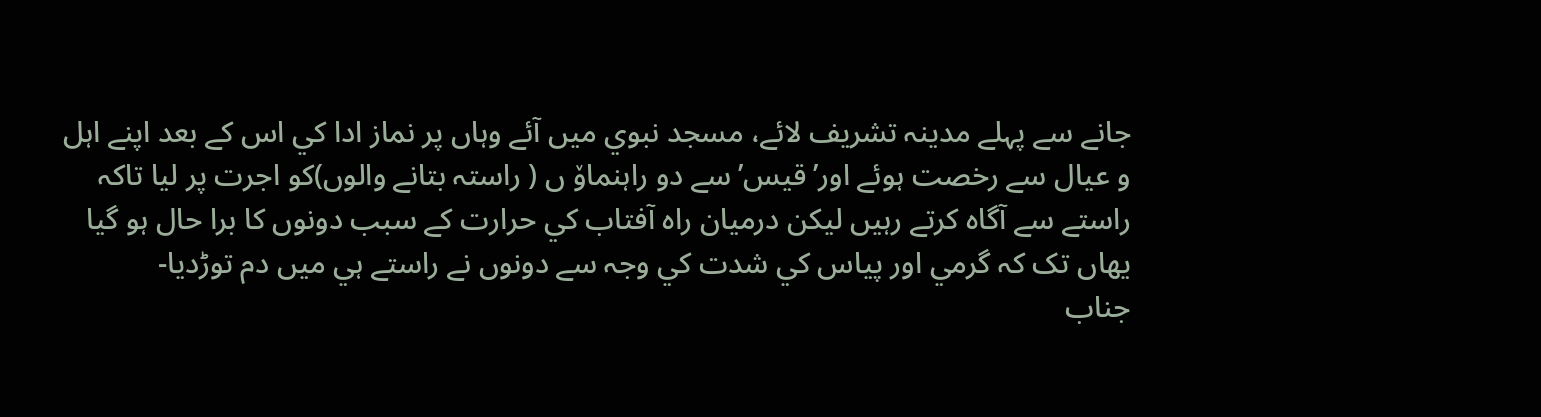جانے سے پہلے مدينہ تشريف لائے، مسجد نبوي ميں آئے وہاں پر نماز ادا کي اس کے بعد اپنے اہل و عيال سے رخصت ہوئے اور’قيس’ سے دو راہنماۆ ں ( راستہ بتانے والوں)کو اجرت پر ليا تاکہ راستے سے آگاہ کرتے رہيں ليکن درميان راہ آفتاب کي حرارت کے سبب دونوں کا برا حال ہو گيا يھاں تک کہ گرمي اور پياس کي شدت کي وجہ سے دونوں نے راستے ہي ميں دم توڑديا-
جناب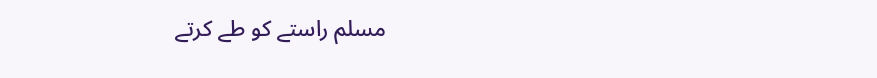مسلم راستے کو طے کرتے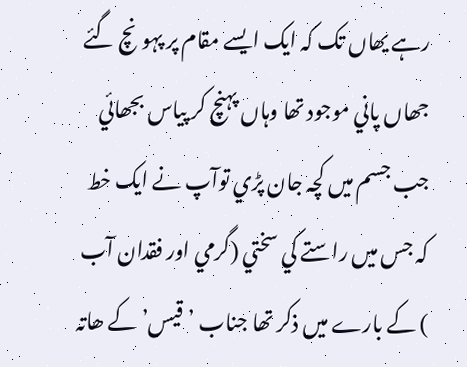رہے يھاں تک کہ ايک ايسے مقام پر پہونچ گئے جھاں پاني موجود تھا وہاں پہنچ کر پياس بجھائي جب جسم ميں کچہ جان پڑي توآپ نے ايک خط کہ جس ميں راستے کي سختي (گرمي اور فقدان آب ) کے بارے ميں ذکر تھا جناب ’قيس’ کے ھاتہ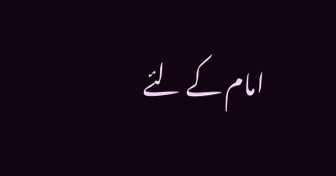امام کے لئے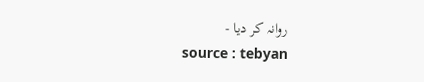روانہ کر ديا -
source : tebyan